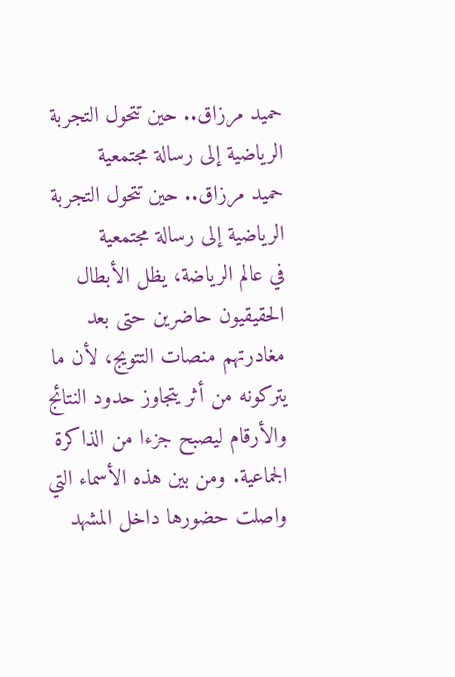حميد مرزاق.. حين تتحول التجربة الرياضية إلى رسالة مجتمعية
حميد مرزاق.. حين تتحول التجربة الرياضية إلى رسالة مجتمعية
في عالم الرياضة، يظل الأبطال الحقيقيون حاضرين حتى بعد مغادرتهم منصات التتويج، لأن ما يتركونه من أثر يتجاوز حدود النتائج والأرقام ليصبح جزءا من الذاكرة الجماعية. ومن بين هذه الأسماء التي واصلت حضورها داخل المشهد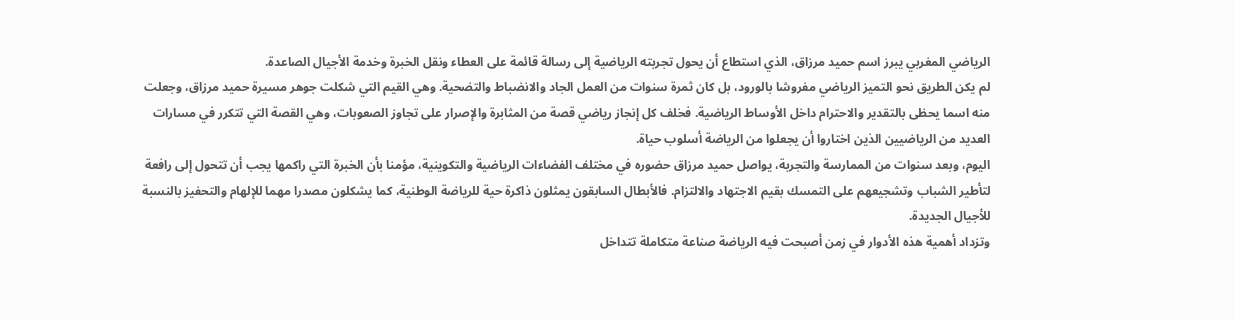الرياضي المغربي يبرز اسم حميد مرزاق، الذي استطاع أن يحول تجربته الرياضية إلى رسالة قائمة على العطاء ونقل الخبرة وخدمة الأجيال الصاعدة.
لم يكن الطريق نحو التميز الرياضي مفروشا بالورود، بل كان ثمرة سنوات من العمل الجاد والانضباط والتضحية. وهي القيم التي شكلت جوهر مسيرة حميد مرزاق، وجعلت منه اسما يحظى بالتقدير والاحترام داخل الأوساط الرياضية. فخلف كل إنجاز رياضي قصة من المثابرة والإصرار على تجاوز الصعوبات، وهي القصة التي تتكرر في مسارات العديد من الرياضيين الذين اختاروا أن يجعلوا من الرياضة أسلوب حياة.
اليوم، وبعد سنوات من الممارسة والتجربة، يواصل حميد مرزاق حضوره في مختلف الفضاءات الرياضية والتكوينية، مؤمنا بأن الخبرة التي راكمها يجب أن تتحول إلى رافعة لتأطير الشباب وتشجيعهم على التمسك بقيم الاجتهاد والالتزام. فالأبطال السابقون يمثلون ذاكرة حية للرياضة الوطنية، كما يشكلون مصدرا مهما للإلهام والتحفيز بالنسبة للأجيال الجديدة.
وتزداد أهمية هذه الأدوار في زمن أصبحت فيه الرياضة صناعة متكاملة تتداخل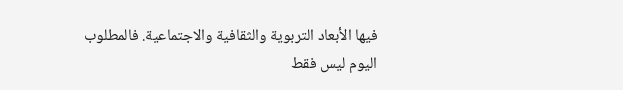فيها الأبعاد التربوية والثقافية والاجتماعية. فالمطلوب اليوم ليس فقط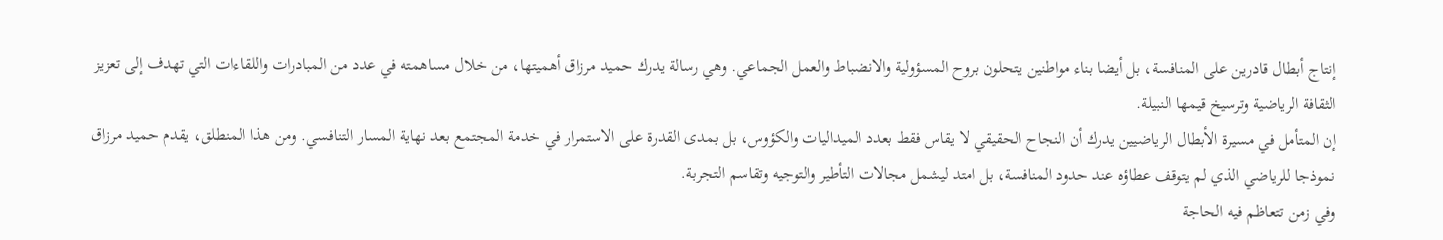إنتاج أبطال قادرين على المنافسة، بل أيضا بناء مواطنين يتحلون بروح المسؤولية والانضباط والعمل الجماعي. وهي رسالة يدرك حميد مرزاق أهميتها، من خلال مساهمته في عدد من المبادرات واللقاءات التي تهدف إلى تعزيز الثقافة الرياضية وترسيخ قيمها النبيلة.
إن المتأمل في مسيرة الأبطال الرياضيين يدرك أن النجاح الحقيقي لا يقاس فقط بعدد الميداليات والكؤوس، بل بمدى القدرة على الاستمرار في خدمة المجتمع بعد نهاية المسار التنافسي. ومن هذا المنطلق، يقدم حميد مرزاق نموذجا للرياضي الذي لم يتوقف عطاؤه عند حدود المنافسة، بل امتد ليشمل مجالات التأطير والتوجيه وتقاسم التجربة.
وفي زمن تتعاظم فيه الحاجة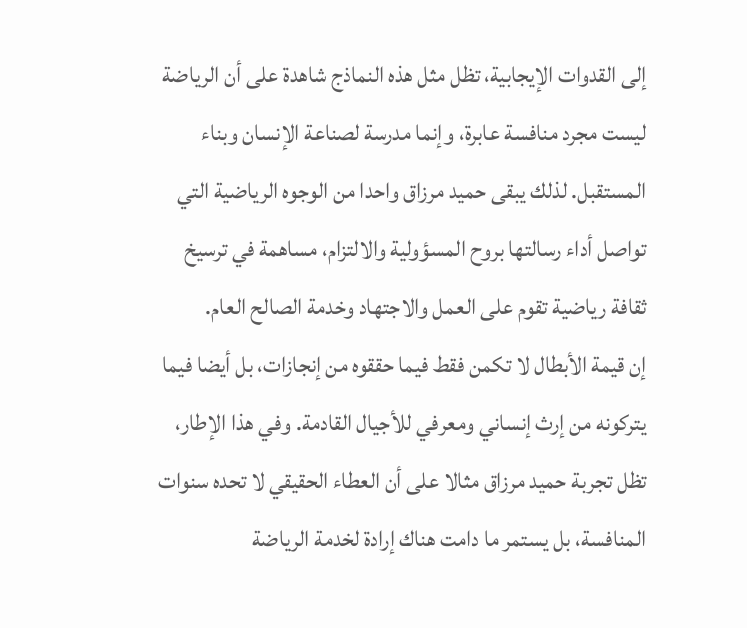إلى القدوات الإيجابية، تظل مثل هذه النماذج شاهدة على أن الرياضة ليست مجرد منافسة عابرة، وإنما مدرسة لصناعة الإنسان وبناء المستقبل. لذلك يبقى حميد مرزاق واحدا من الوجوه الرياضية التي تواصل أداء رسالتها بروح المسؤولية والالتزام، مساهمة في ترسيخ ثقافة رياضية تقوم على العمل والاجتهاد وخدمة الصالح العام.
إن قيمة الأبطال لا تكمن فقط فيما حققوه من إنجازات، بل أيضا فيما يتركونه من إرث إنساني ومعرفي للأجيال القادمة. وفي هذا الإطار، تظل تجربة حميد مرزاق مثالا على أن العطاء الحقيقي لا تحده سنوات المنافسة، بل يستمر ما دامت هناك إرادة لخدمة الرياضة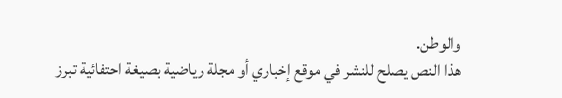والوطن.
هذا النص يصلح للنشر في موقع إخباري أو مجلة رياضية بصيغة احتفائية تبرز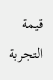قيمة التجربة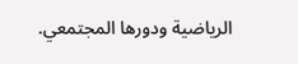الرياضية ودورها المجتمعي.